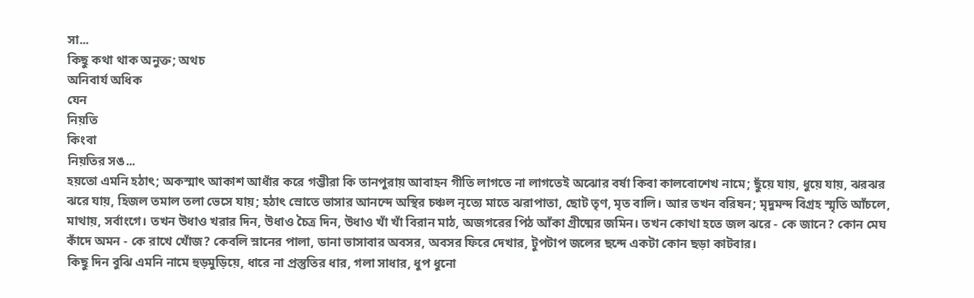সা...
কিছু কথা থাক অনুক্ত; অথচ
অনিবার্য অধিক
যেন
নিয়তি
কিংবা
নিয়তির সঙ...
হয়তো এমনি হঠাৎ; অকস্মাৎ আকাশ আধাঁর করে গম্ভীরা কি তানপুরায় আবাহন গীতি লাগতে না লাগতেই অঝোর বর্ষা কিবা কালবোশেখ নামে; ছুঁয়ে যায়, ধুয়ে যায়, ঝরঝর ঝরে যায়, হিজল তমাল তলা ভেসে যায়; হঠাৎ স্রোতে ভাসার আনন্দে অস্থির চঞ্চল নৃত্যে মাতে ঝরাপাতা, ছোট তৃণ, মৃত বালি। আর তখন বরিষন; মৃদুমন্দ বিগ্রহ স্মৃতি আঁচলে, মাথায়, সর্বাংগে। তখন উধাও খরার দিন, উধাও চৈত্র দিন, উধাও খাঁ খাঁ বিরান মাঠ, অজগরের পিঠ আঁকা গ্রীষ্মের জমিন। তখন কোথা হতে জল ঝরে - কে জানে? কোন মেঘ কাঁদে অমন - কে রাখে খোঁজ? কেবলি স্নানের পালা, ডানা ভাসাবার অবসর, অবসর ফিরে দেখার, টুপটাপ জলের ছন্দে একটা কোন ছড়া কাটবার।
কিছু দিন বুঝি এমনি নামে হুড়মুড়িয়ে, ধারে না প্রস্তুতির ধার, গলা সাধার, ধুপ ধুনো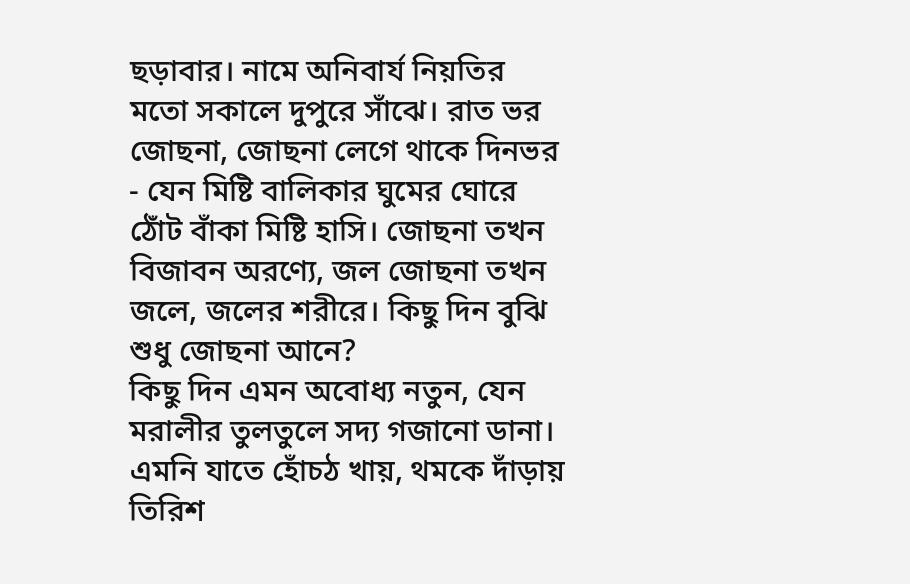ছড়াবার। নামে অনিবার্য নিয়তির মতো সকালে দুপুরে সাঁঝে। রাত ভর জোছনা, জোছনা লেগে থাকে দিনভর - যেন মিষ্টি বালিকার ঘুমের ঘোরে ঠোঁট বাঁকা মিষ্টি হাসি। জোছনা তখন বিজাবন অরণ্যে, জল জোছনা তখন জলে, জলের শরীরে। কিছু দিন বুঝি শুধু জোছনা আনে?
কিছু দিন এমন অবোধ্য নতুন, যেন মরালীর তুলতুলে সদ্য গজানো ডানা। এমনি যাতে হোঁচঠ খায়, থমকে দাঁড়ায় তিরিশ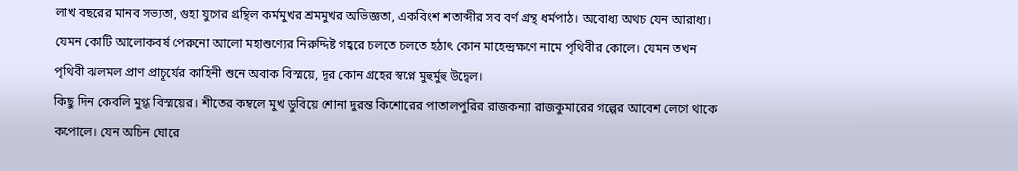লাখ বছরের মানব সভ্যতা, গুহা যুগের গ্রন্থিল কর্মমুখর শ্রমমুখর অভিজ্ঞতা, একবিংশ শতাব্দীর সব বর্ণ গ্রন্থ ধর্মপাঠ। অবোধ্য অথচ যেন আরাধ্য। যেমন কোটি আলোকবর্ষ পেরুনো আলো মহাশুণ্যের নিরুদ্দিষ্ট গহ্বরে চলতে চলতে হঠাৎ কোন মাহেন্দ্রক্ষণে নামে পৃথিবীর কোলে। যেমন তখন পৃথিবী ঝলমল প্রাণ প্রাচূর্যের কাহিনী শুনে অবাক বিস্ময়ে, দূর কোন গ্রহের স্বপ্নে মুহুর্মুহু উদ্বেল।
কিছু দিন কেবলি মুগ্ধ বিস্ময়ের। শীতের কম্বলে মুখ ডুবিয়ে শোনা দুরন্ত কিশোরের পাতালপুরির রাজকন্যা রাজকুমারের গল্পের আবেশ লেগে থাকে কপোলে। যেন অচিন ঘোরে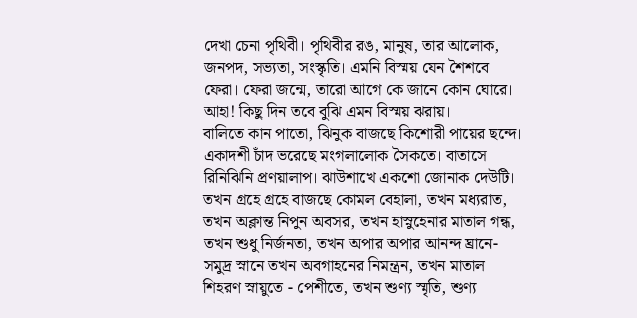দেখা চেনা পৃথিবী। পৃথিবীর রঙ, মানুষ, তার আলোক, জনপদ, সভ্যতা, সংস্কৃতি। এমনি বিস্ময় যেন শৈশবে ফেরা। ফেরা জন্মে, তারো আগে কে জানে কোন ঘোরে। আহা! কিছু দিন তবে বুঝি এমন বিস্ময় ঝরায়।
বালিতে কান পাতো, ঝিনুক বাজছে কিশোরী পায়ের ছন্দে। একাদশী চাঁদ ভরেছে মংগলালোক সৈকতে। বাতাসে রিনিঝিনি প্রণয়ালাপ। ঝাউশাখে একশো জোনাক দেউটি। তখন গ্রহে গ্রহে বাজছে কোমল বেহালা, তখন মধ্যরাত, তখন অক্লান্ত নিপুন অবসর, তখন হাস্নুহেনার মাতাল গন্ধ, তখন শুধু নির্জনতা, তখন অপার অপার আনন্দ ঘ্রানে- সমুদ্র স্নানে তখন অবগাহনের নিমন্ত্রন, তখন মাতাল শিহরণ স্নায়ুতে - পেশীতে, তখন শুণ্য স্মৃতি, শুণ্য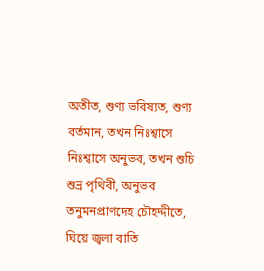অতীত, শুণ্য ভবিষ্যত, শুণ্য বর্তমান, তখন নিঃশ্বাসে নিঃশ্বাসে অনুভব, তখন শুচি শুভ্র পৃথিবী, অনুভব তনুমনপ্রাণদেহ চৌহদ্দীতে, ঘিয়ে জ্বলা বাতি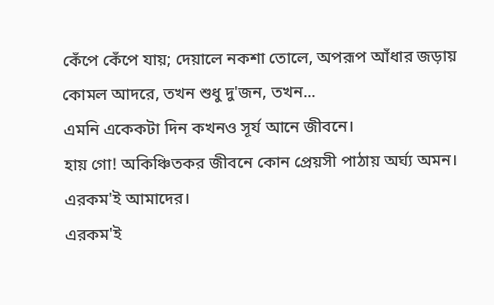কেঁপে কেঁপে যায়; দেয়ালে নকশা তোলে, অপরূপ আঁধার জড়ায় কোমল আদরে, তখন শুধু দু'জন, তখন...
এমনি একেকটা দিন কখনও সূর্য আনে জীবনে।
হায় গো! অকিঞ্চিতকর জীবনে কোন প্রেয়সী পাঠায় অর্ঘ্য অমন।
এরকম'ই আমাদের।
এরকম'ই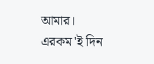আমার।
এরকম'ই দিন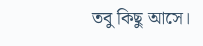তবু কিছু আসে।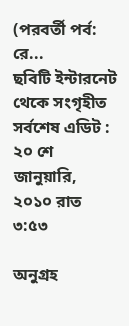(পরবর্তী পর্ব: রে...
ছবিটি ইন্টারনেট থেকে সংগৃহীত
সর্বশেষ এডিট : ২০ শে জানুয়ারি, ২০১০ রাত ৩:৫৩

অনুগ্রহ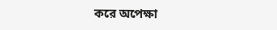করে অপেক্ষা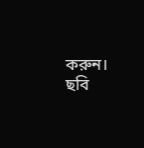করুন। ছবি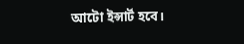আটো ইন্সার্ট হবে।